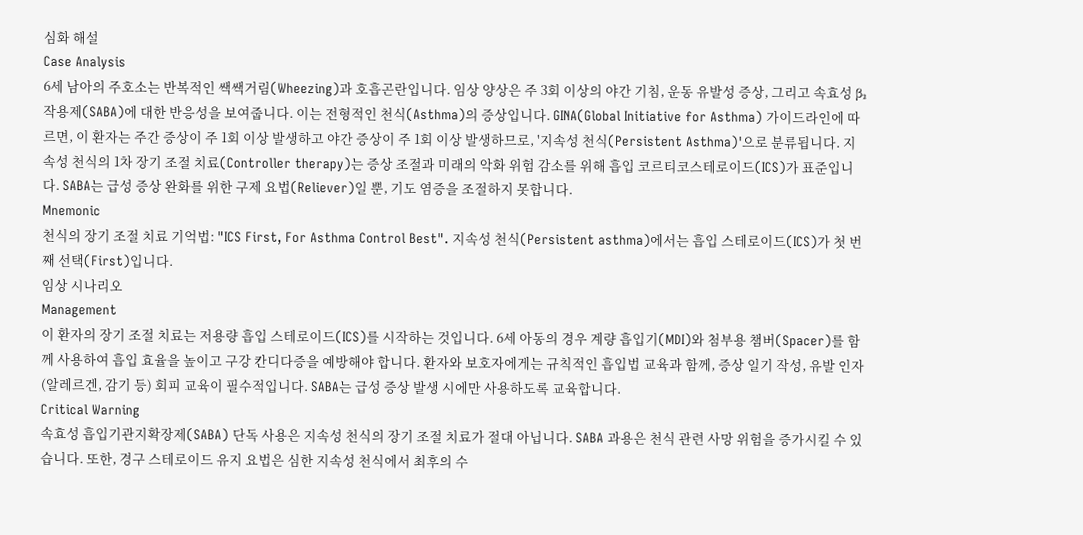심화 해설
Case Analysis
6세 남아의 주호소는 반복적인 쌕쌕거림(Wheezing)과 호흡곤란입니다. 임상 양상은 주 3회 이상의 야간 기침, 운동 유발성 증상, 그리고 속효성 β₂ 작용제(SABA)에 대한 반응성을 보여줍니다. 이는 전형적인 천식(Asthma)의 증상입니다. GINA(Global Initiative for Asthma) 가이드라인에 따르면, 이 환자는 주간 증상이 주 1회 이상 발생하고 야간 증상이 주 1회 이상 발생하므로, '지속성 천식(Persistent Asthma)'으로 분류됩니다. 지속성 천식의 1차 장기 조절 치료(Controller therapy)는 증상 조절과 미래의 악화 위험 감소를 위해 흡입 코르티코스테로이드(ICS)가 표준입니다. SABA는 급성 증상 완화를 위한 구제 요법(Reliever)일 뿐, 기도 염증을 조절하지 못합니다.
Mnemonic
천식의 장기 조절 치료 기억법: "ICS First, For Asthma Control Best". 지속성 천식(Persistent asthma)에서는 흡입 스테로이드(ICS)가 첫 번째 선택(First)입니다.
임상 시나리오
Management
이 환자의 장기 조절 치료는 저용량 흡입 스테로이드(ICS)를 시작하는 것입니다. 6세 아동의 경우 계량 흡입기(MDI)와 첨부용 챔버(Spacer)를 함께 사용하여 흡입 효율을 높이고 구강 칸디다증을 예방해야 합니다. 환자와 보호자에게는 규칙적인 흡입법 교육과 함께, 증상 일기 작성, 유발 인자(알레르겐, 감기 등) 회피 교육이 필수적입니다. SABA는 급성 증상 발생 시에만 사용하도록 교육합니다.
Critical Warning
속효성 흡입기관지확장제(SABA) 단독 사용은 지속성 천식의 장기 조절 치료가 절대 아닙니다. SABA 과용은 천식 관련 사망 위험을 증가시킬 수 있습니다. 또한, 경구 스테로이드 유지 요법은 심한 지속성 천식에서 최후의 수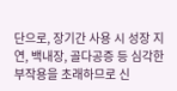단으로, 장기간 사용 시 성장 지연, 백내장, 골다공증 등 심각한 부작용을 초래하므로 신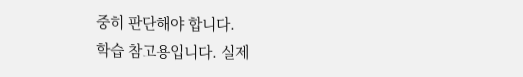중히 판단해야 합니다.
학습 참고용입니다. 실제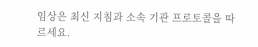임상은 최신 지침과 소속 기관 프로토콜을 따르세요.